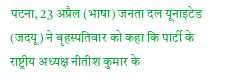पटना, 23 अप्रैल (भाषा) जनता दल यूनाइटेड (जदयू) ने बृहस्पतिवार को कहा कि पार्टी के राष्ट्रीय अध्यक्ष नीतीश कुमार के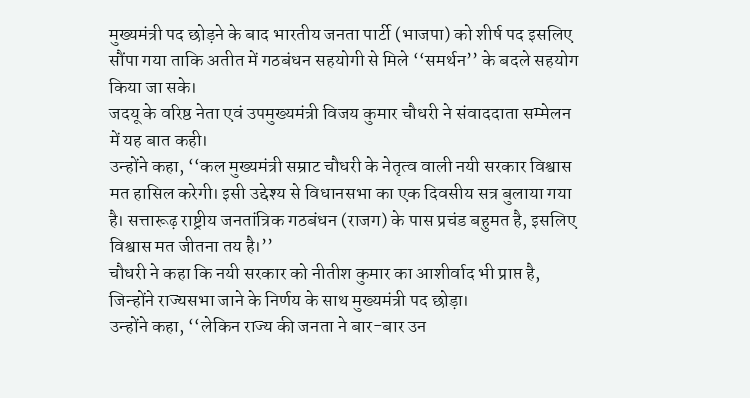मुख्यमंत्री पद छोड़ने के बाद भारतीय जनता पार्टी (भाजपा) को शीर्ष पद इसलिए सौंपा गया ताकि अतीत में गठबंधन सहयोगी से मिले ‘‘समर्थन’’ के बदले सहयोग किया जा सके।
जदयू के वरिष्ठ नेता एवं उपमुख्यमंत्री विजय कुमार चौधरी ने संवाददाता सम्मेलन में यह बात कही।
उन्होंने कहा, ‘‘कल मुख्यमंत्री सम्राट चौधरी के नेतृत्व वाली नयी सरकार विश्वास मत हासिल करेगी। इसी उद्देश्य से विधानसभा का एक दिवसीय सत्र बुलाया गया है। सत्तारूढ़ राष्ट्रीय जनतांत्रिक गठबंधन (राजग) के पास प्रचंड बहुमत है, इसलिए विश्वास मत जीतना तय है।’’
चौधरी ने कहा कि नयी सरकार को नीतीश कुमार का आशीर्वाद भी प्राप्त है, जिन्होंने राज्यसभा जाने के निर्णय के साथ मुख्यमंत्री पद छोड़ा।
उन्होंने कहा, ‘‘लेकिन राज्य की जनता ने बार-बार उन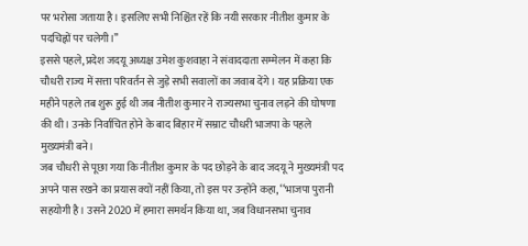पर भरोसा जताया है। इसलिए सभी निश्चिंत रहें कि नयी सरकार नीतीश कुमार के पदचिह्नों पर चलेगी।’’
इससे पहले, प्रदेश जदयू अध्यक्ष उमेश कुशवाहा ने संवाददाता सम्मेलन में कहा कि चौधरी राज्य में सत्ता परिवर्तन से जुड़े सभी सवालों का जवाब देंगे। यह प्रक्रिया एक महीने पहले तब शुरू हुई थी जब नीतीश कुमार ने राज्यसभा चुनाव लड़ने की घोषणा की थी। उनके निर्वाचित होने के बाद बिहार में सम्राट चौधरी भाजपा के पहले मुख्यमंत्री बने।
जब चौधरी से पूछा गया कि नीतीश कुमार के पद छोड़ने के बाद जदयू ने मुख्यमंत्री पद अपने पास रखने का प्रयास क्यों नहीं किया, तो इस पर उन्होंने कहा, ‘‘भाजपा पुरानी सहयोगी है। उसने 2020 में हमारा समर्थन किया था, जब विधानसभा चुनाव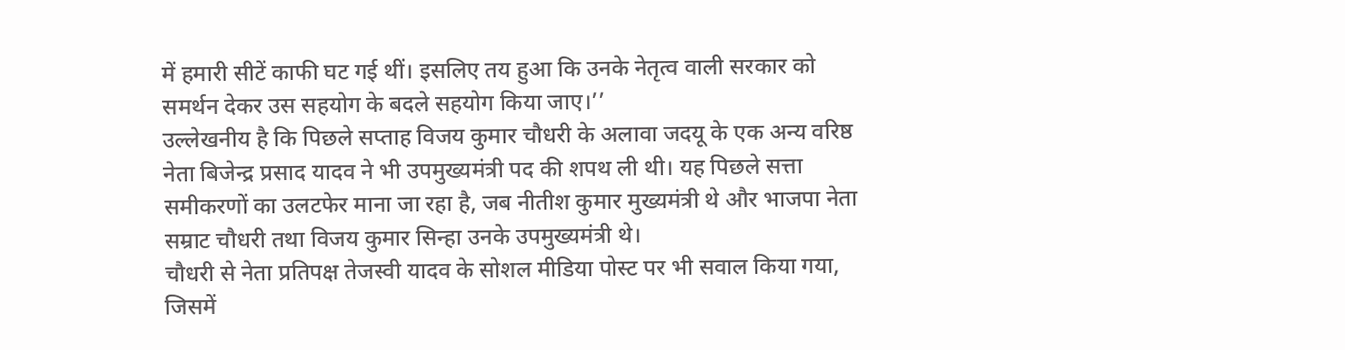में हमारी सीटें काफी घट गई थीं। इसलिए तय हुआ कि उनके नेतृत्व वाली सरकार को समर्थन देकर उस सहयोग के बदले सहयोग किया जाए।’’
उल्लेखनीय है कि पिछले सप्ताह विजय कुमार चौधरी के अलावा जदयू के एक अन्य वरिष्ठ नेता बिजेन्द्र प्रसाद यादव ने भी उपमुख्यमंत्री पद की शपथ ली थी। यह पिछले सत्ता समीकरणों का उलटफेर माना जा रहा है, जब नीतीश कुमार मुख्यमंत्री थे और भाजपा नेता सम्राट चौधरी तथा विजय कुमार सिन्हा उनके उपमुख्यमंत्री थे।
चौधरी से नेता प्रतिपक्ष तेजस्वी यादव के सोशल मीडिया पोस्ट पर भी सवाल किया गया, जिसमें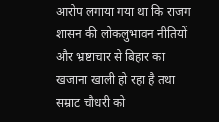आरोप लगाया गया था कि राजग शासन की लोकलुभावन नीतियों और भ्रष्टाचार से बिहार का खजाना खाली हो रहा है तथा सम्राट चौधरी को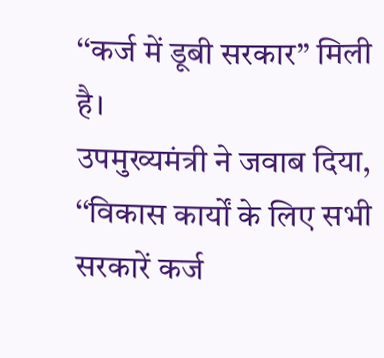‘‘कर्ज में डूबी सरकार’’ मिली है।
उपमुख्यमंत्री ने जवाब दिया, ‘‘विकास कार्यों के लिए सभी सरकारें कर्ज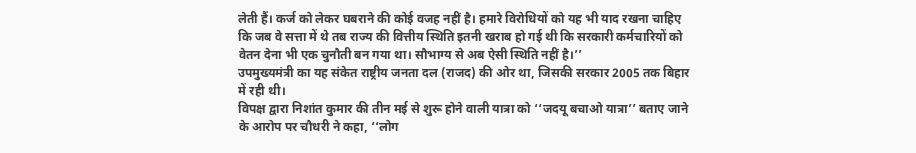लेती हैं। कर्ज को लेकर घबराने की कोई वजह नहीं है। हमारे विरोधियों को यह भी याद रखना चाहिए कि जब वे सत्ता में थे तब राज्य की वित्तीय स्थिति इतनी खराब हो गई थी कि सरकारी कर्मचारियों को वेतन देना भी एक चुनौती बन गया था। सौभाग्य से अब ऐसी स्थिति नहीं है।’’
उपमुख्यमंत्री का यह संकेत राष्ट्रीय जनता दल (राजद) की ओर था, जिसकी सरकार 2005 तक बिहार में रही थी।
विपक्ष द्वारा निशांत कुमार की तीन मई से शुरू होने वाली यात्रा को ‘‘जदयू बचाओ यात्रा’’ बताए जाने के आरोप पर चौधरी ने कहा, ‘‘लोग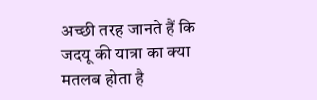अच्छी तरह जानते हैं कि जदयू की यात्रा का क्या मतलब होता है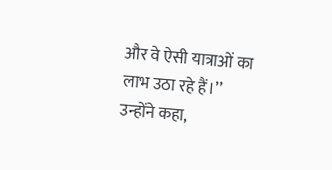और वे ऐसी यात्राओं का लाभ उठा रहे हैं।’’
उन्होंने कहा,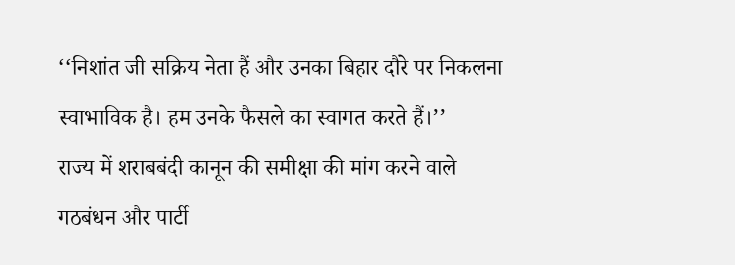‘‘निशांत जी सक्रिय नेता हैं और उनका बिहार दौरे पर निकलना स्वाभाविक है। हम उनके फैसले का स्वागत करते हैं।’’
राज्य में शराबबंदी कानून की समीक्षा की मांग करने वाले गठबंधन और पार्टी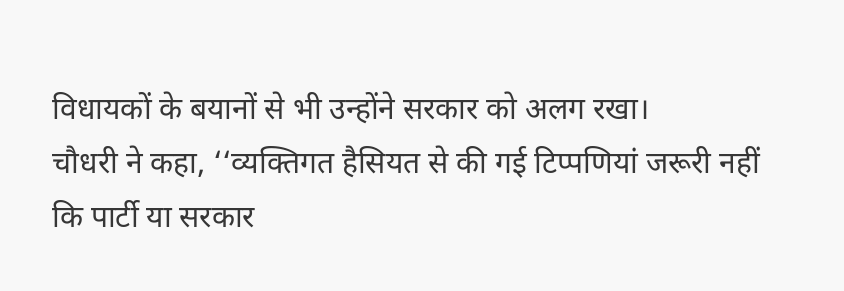विधायकों के बयानों से भी उन्होंने सरकार को अलग रखा।
चौधरी ने कहा, ‘‘व्यक्तिगत हैसियत से की गई टिप्पणियां जरूरी नहीं कि पार्टी या सरकार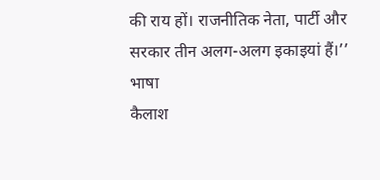की राय हों। राजनीतिक नेता, पार्टी और सरकार तीन अलग-अलग इकाइयां हैं।’’
भाषा
कैलाश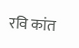रवि कांत